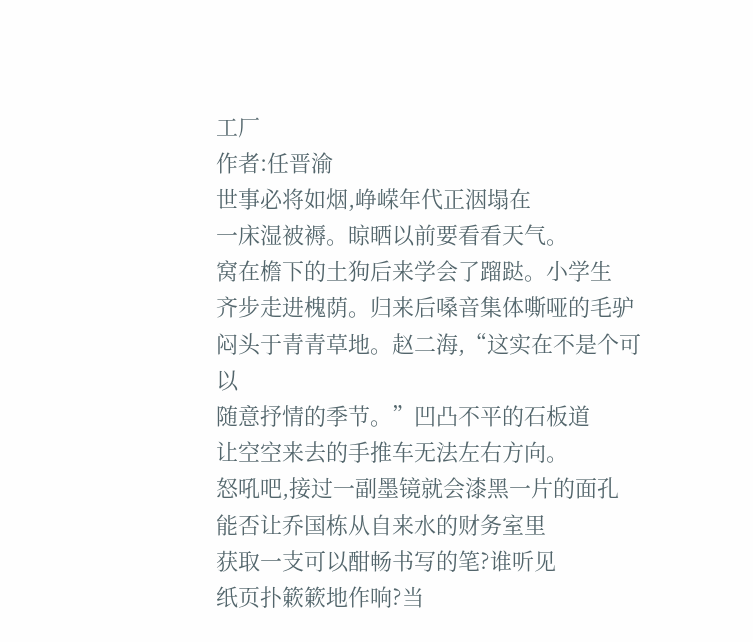工厂
作者:任晋渝
世事必将如烟,峥嵘年代正洇塌在
一床湿被褥。晾晒以前要看看天气。
窝在檐下的土狗后来学会了蹓跶。小学生
齐步走进槐荫。归来后嗓音集体嘶哑的毛驴
闷头于青青草地。赵二海,“这实在不是个可以
随意抒情的季节。”凹凸不平的石板道
让空空来去的手推车无法左右方向。
怒吼吧,接过一副墨镜就会漆黑一片的面孔
能否让乔国栋从自来水的财务室里
获取一支可以酣畅书写的笔?谁听见
纸页扑簌簌地作响?当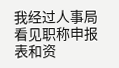我经过人事局
看见职称申报表和资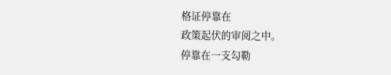格证停靠在
政策起伏的审阅之中。
停靠在一支勾勒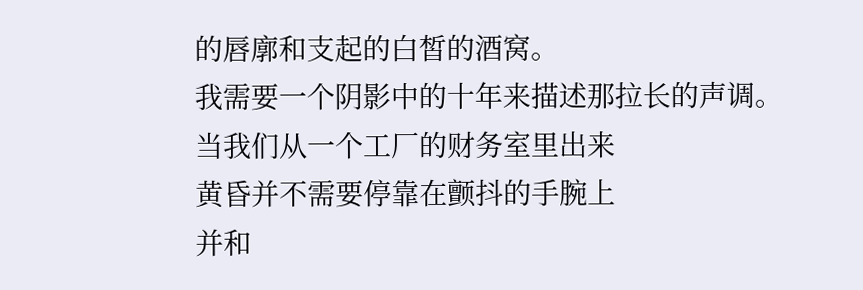的唇廓和支起的白皙的酒窝。
我需要一个阴影中的十年来描述那拉长的声调。
当我们从一个工厂的财务室里出来
黄昏并不需要停靠在颤抖的手腕上
并和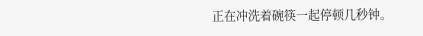正在冲洗着碗筷一起停顿几秒钟。